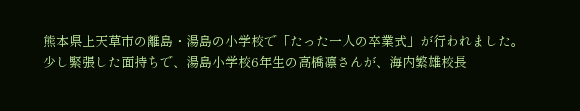熊本県上天草市の離島・湯島の小学校で「たった一人の卒業式」が行われました。
少し緊張した面持ちで、湯島小学校6年生の高橋凛さんが、海内繁雄校長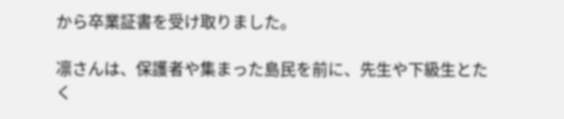から卒業証書を受け取りました。

凛さんは、保護者や集まった島民を前に、先生や下級生とたく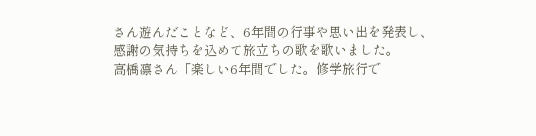さん遊んだことなど、6年間の行事や思い出を発表し、感謝の気持ちを込めて旅立ちの歌を歌いました。
高橋凛さん「楽しい6年間でした。修学旅行で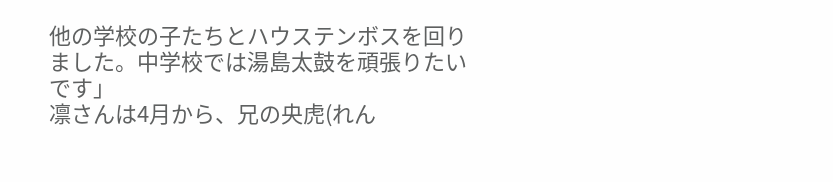他の学校の子たちとハウステンボスを回りました。中学校では湯島太鼓を頑張りたいです」
凛さんは4月から、兄の央虎(れん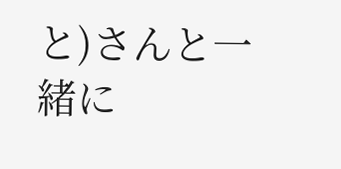と)さんと一緒に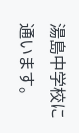湯島中学校に通います。